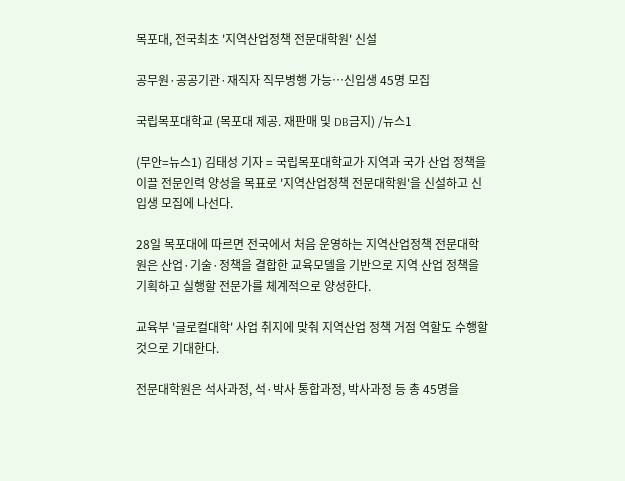목포대, 전국최초 '지역산업정책 전문대학원' 신설

공무원·공공기관·재직자 직무병행 가능…신입생 45명 모집

국립목포대학교 (목포대 제공. 재판매 및 DB금지) /뉴스1

(무안=뉴스1) 김태성 기자 = 국립목포대학교가 지역과 국가 산업 정책을 이끌 전문인력 양성을 목표로 '지역산업정책 전문대학원'을 신설하고 신입생 모집에 나선다.

28일 목포대에 따르면 전국에서 처음 운영하는 지역산업정책 전문대학원은 산업·기술·정책을 결합한 교육모델을 기반으로 지역 산업 정책을 기획하고 실행할 전문가를 체계적으로 양성한다.

교육부 '글로컬대학' 사업 취지에 맞춰 지역산업 정책 거점 역할도 수행할 것으로 기대한다.

전문대학원은 석사과정, 석·박사 통합과정, 박사과정 등 총 45명을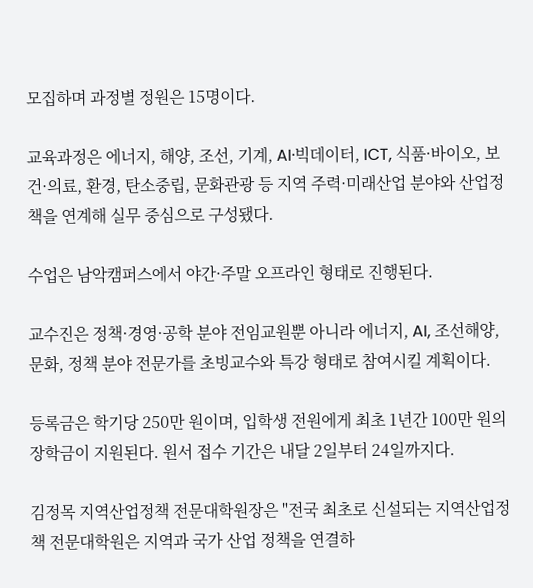모집하며 과정별 정원은 15명이다.

교육과정은 에너지, 해양, 조선, 기계, AI·빅데이터, ICT, 식품·바이오, 보건·의료, 환경, 탄소중립, 문화관광 등 지역 주력·미래산업 분야와 산업정책을 연계해 실무 중심으로 구성됐다.

수업은 남악캠퍼스에서 야간·주말 오프라인 형태로 진행된다.

교수진은 정책·경영·공학 분야 전임교원뿐 아니라 에너지, AI, 조선해양, 문화, 정책 분야 전문가를 초빙교수와 특강 형태로 참여시킬 계획이다.

등록금은 학기당 250만 원이며, 입학생 전원에게 최초 1년간 100만 원의 장학금이 지원된다. 원서 접수 기간은 내달 2일부터 24일까지다.

김정목 지역산업정책 전문대학원장은 "전국 최초로 신설되는 지역산업정책 전문대학원은 지역과 국가 산업 정책을 연결하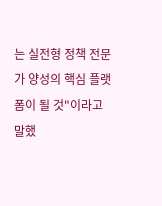는 실전형 정책 전문가 양성의 핵심 플랫폼이 될 것"이라고 말했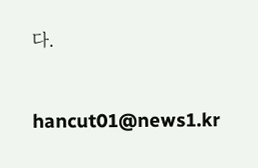다.

hancut01@news1.kr